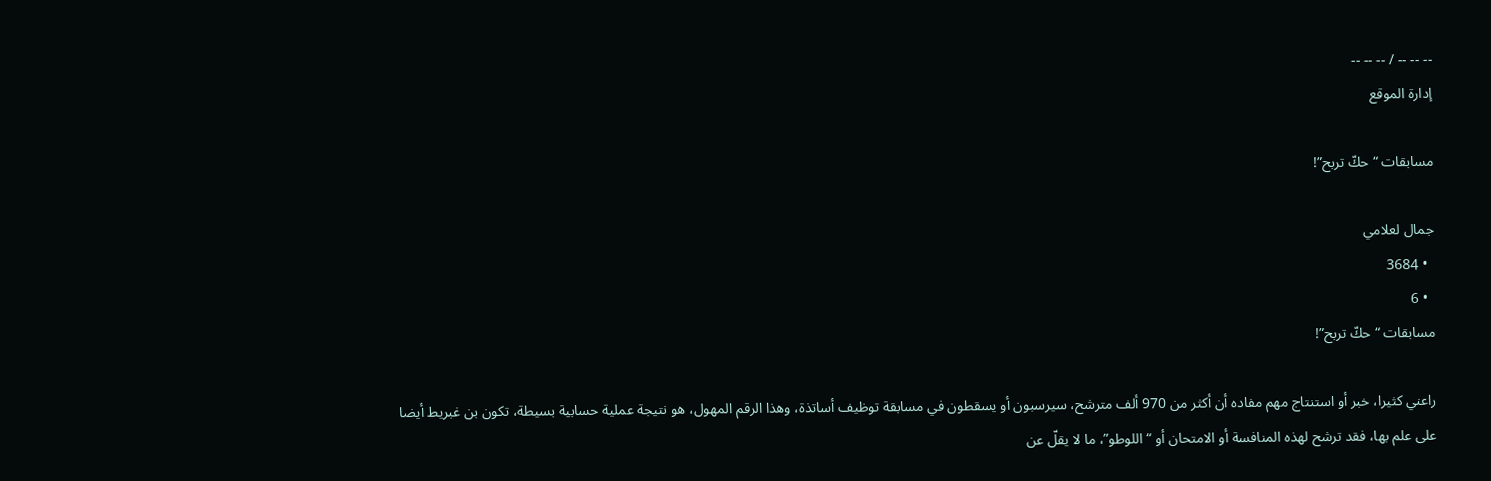-- -- -- / -- -- --
إدارة الموقع

مسابقات “حكّ تربح”!

جمال لعلامي
  • 3684
  • 6
مسابقات “حكّ تربح”!

راعني كثيرا، خبر أو استنتاج مهم مفاده أن أكثر من 970 ألف مترشح، سيرسبون أو يسقطون في مسابقة توظيف أساتذة، وهذا الرقم المهول، هو نتيجة عملية حسابية بسيطة، تكون بن غبريط أيضا على علم بها، فقد ترشح لهذه المنافسة أو الامتحان أو “اللوطو”، ما لا يقلّ عن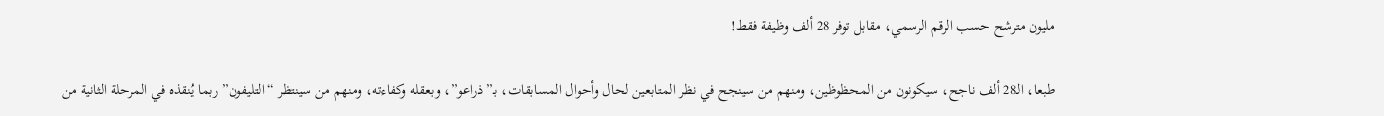مليون مترشح حسب الرقم الرسمي، مقابل توفر 28 ألف وظيفة فقط!

طبعا، الـ28 ألف ناجح، سيكونون من المحظوظين، ومنهم من سينجح في نظر المتابعين لحال وأحوال المسابقات، بـ”ذراعو”، وبعقله وكفاءته، ومنهم من سينتظر “التليفون” ربما يُنقذه في المرحلة الثانية من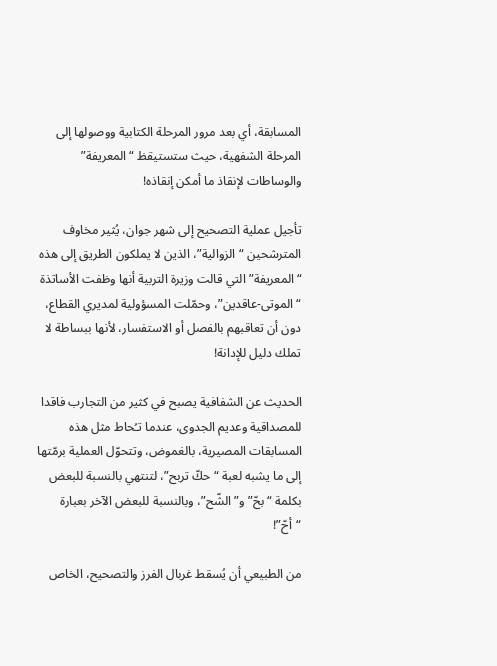المسابقة، أي بعد مرور المرحلة الكتابية ووصولها إلى المرحلة الشفهية، حيث ستستيقظ “المعريفة” والوساطات لإنقاذ ما أمكن إنقاذه!

تأجيل عملية التصحيح إلى شهر جوان، يُثير مخاوف المترشحين “الزوالية”، الذين لا يملكون الطريق إلى هذه “المعريفة” التي قالت وزيرة التربية أنها وظفت الأساتذة “الموتى-عاقدين”، وحمّلت المسؤولية لمديري القطاع، دون أن تعاقبهم بالفصل أو الاستفسار، لأنها ببساطة لا تملك دليل للإدانة!

الحديث عن الشفافية يصبح في كثير من التجارب فاقدا للمصداقية وعديم الجدوى، عندما تـُحاط مثل هذه المسابقات المصيرية، بالغموض، وتتحوّل العملية برمّتها إلى ما يشبه لعبة “حكّ تربح”، لتنتهي بالنسبة للبعض بكلمة “بحّ” و”الشّح”، وبالنسبة للبعض الآخر بعبارة “أحّ”!

من الطبيعي أن يُسقط غربال الفرز والتصحيح، الخاص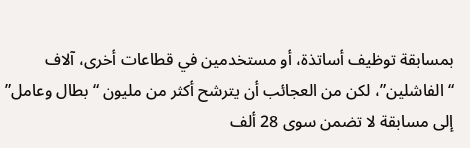بمسابقة توظيف أساتذة، أو مستخدمين في قطاعات أخرى، آلاف “الفاشلين”، لكن من العجائب أن يترشح أكثر من مليون “بطال وعامل” إلى مسابقة لا تضمن سوى 28 ألف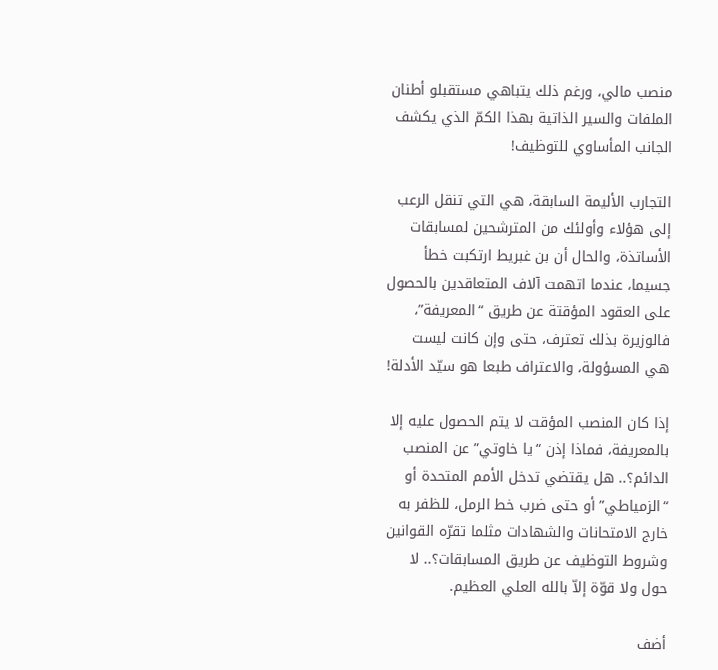منصب مالي، ورغم ذلك يتباهي مستقبلو أطنان الملفات والسير الذاتية بهذا الكمّ الذي يكشف الجانب المأساوي للتوظيف!

التجارب الأليمة السابقة، هي التي تنقل الرعب إلى هؤلاء وأولئك من المترشحين لمسابقات الأساتذة، والحال أن بن غبريط ارتكبت خطأ جسيما، عندما اتهمت آلاف المتعاقدين بالحصول على العقود المؤقتة عن طريق “المعريفة”، فالوزيرة بذلك تعترف، حتى وإن كانت ليست هي المسؤولة، والاعتراف طبعا هو سيّد الأدلة!

إذا كان المنصب المؤقت لا يتم الحصول عليه إلا بالمعريفة، فماذا إذن “يا خاوتي” عن المنصب الدائم؟.. هل يقتضي تدخل الأمم المتحدة أو “الزمياطي” أو حتى ضرب خط الرمل، للظفر به خارج الامتحانات والشهادات مثلما تقرّه القوانين وشروط التوظيف عن طريق المسابقات؟.. لا حول ولا قوّة إلاّ بالله العلي العظيم.

أضف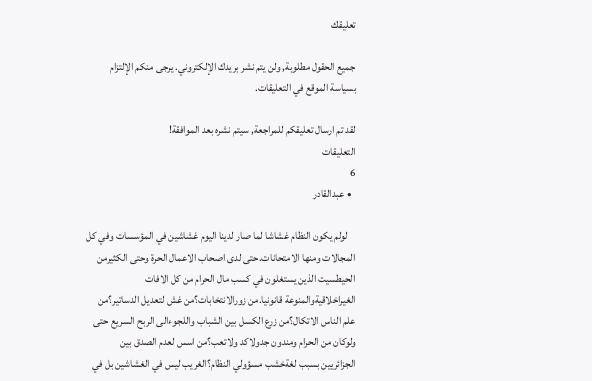تعليقك

جميع الحقول مطلوبة, ولن يتم نشر بريدك الإلكتروني. يرجى منكم الإلتزام بسياسة الموقع في التعليقات.

لقد تم ارسال تعليقكم للمراجعة, سيتم نشره بعد الموافقة!
التعليقات
6
  • عبدالقادر

    لولم يكون النظام غشاشا لما صار لدينا اليوم غشاشين في المؤسسات وفي كل المجالات ومنها الامتحانات.حتى لدى اصحاب الاعمال الحرة وحتى الكثيرمن الحيطسيت الذين يستغلون في كسب مال الحرام من كل الافات الغيراخلاقيةوالمنوعة قانونيا.من زورالانتخابات؟من غش لتعديل الدساتير؟من علم الناس الاتكال؟من زرع الكسل بين الشباب واللجوءالى الربح السريع حتى ولوكان من الحرام ومندون جدولاكد ولاتعب؟من اسس لعدم الصدق بين الجزائريين بسبب لغةخشب مسؤولي النظام؟الغريب ليس في الغشاشين بل في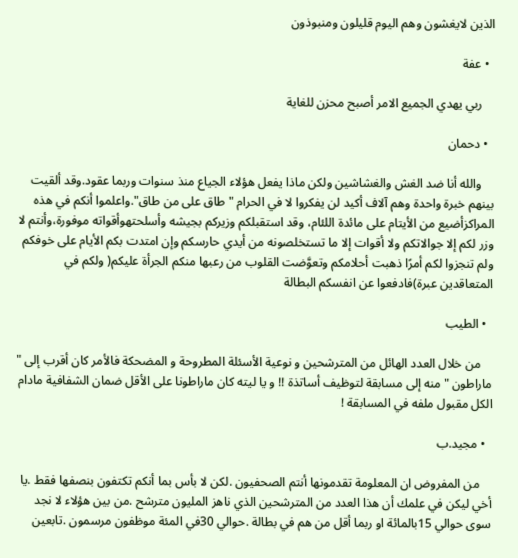الذين لايغشون وهم اليوم قليلون ومنبوذون

  • عفة

    ربي يهدي الجميع الامر أصبح محزن للغاية

  • دحمان

    والله أنا ضد الغش والغشاشين ولكن ماذا يفعل هؤلاء الجياع منذ سنوات وربما عقود.وقد ألقيت بينهم خبرة واحدة وهم آلاف أكيد لن يفكروا لا في الحرام "طاق على من طاق".واعلموا أنكم في هذه المراكزأضيع من الأيتام على مائدة اللئام، وقد استقبلكم وزيركم بجيشه وأسلحتهوأقواته موفورة،وأنتم لا وزر لكم إلا جوالاتكم ولا أقوات إلا ما تستخلصونه من أيدي حارسكم وإن امتدت بكم الأيام على خوفكم ولم تنجزوا لكم أمرًا ذهبت أحلامكم وتعوَّضت القلوب من رعبها منكم الجرأة عليكم( ولكم في المتعاقدين عبرة)فادفعوا عن انفسكم البطالة

  • الطيب

    من خلال العدد الهائل من المترشحين و نوعية الأسئلة المطروحة و المضحكة فالأمر كان أقرب إلى " ماراطون " منه إلى مسابقة لتوظيف أساتذة !! و يا ليته كان ماراطونا على الأقل ضمان الشفافية مادام الكل مقبول ملفه في المسابقة !

  • مجيد.ب

    من المفروض ان المعلومة تقدمونها أنتم الصحفيون .لكن لا بأس بما أنكم تكتفون بنصفها فقط .يا أخي ليكن في علمك أن هذا العدد من المترشحين الذي ناهز المليون مترشح .من بين هؤلاء لا نجد سوى حوالي 15بالمائة او ربما أقل من هم في بطالة .حوالي 30في المئة موظفون مرسمون .تابعين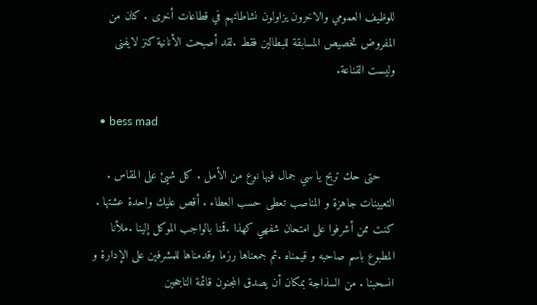للوظيف العمومي والاخرون يزاولون نشاطاتهم في قطاعات أخرى . كان من المفروض تخصيص المسابقة للبطالين فقط .لقد أصبحت الأنانية كنز لايفنى وليست القناعة.

  • bess mad

    حتى حك تربح يا سي جمال فيها نوع من الأمل . كل شيئ على المقاس . التعيينات جاهزة و المناصب تعطى حسب العطاء . أقص عليك واحدة عشتها . كنت ممن أشرفوا على امتحان شفهي كهذا .قمنا بالواجب الموكل إلينا .ملأنا المطبوع باسم صاحبه و قيمناه .ثم جمعناها رزما وقدمناها للمشرفين على الإدارة و انسحبنا . من السذاجة بمكان أن يصدق المجنون قائمة الناجحين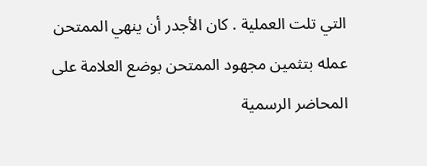التي تلت العملية . كان الأجدر أن ينهي الممتحن عمله بتثمين مجهود الممتحن بوضع العلامة على المحاضر الرسمية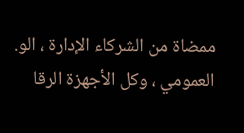ممضاة من الشركاء الإدارة ، الو. العمومي ، وكل الأجهزة الرقا